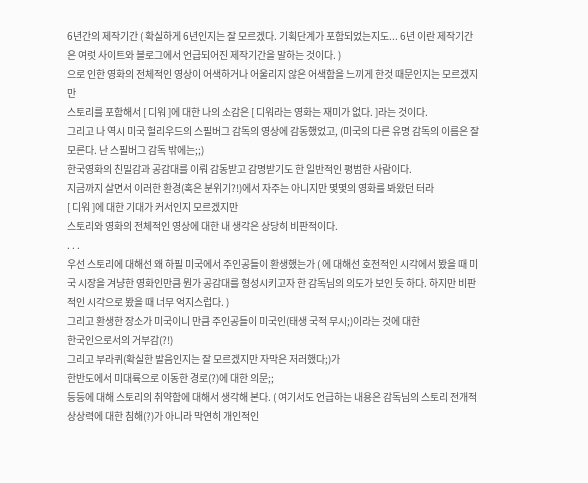6년간의 제작기간 ( 확실하게 6년인지는 잘 모르겠다. 기획단계가 포함되었는지도... 6년 이란 제작기간은 여럿 사이트와 블로그에서 언급되어진 제작기간을 말하는 것이다. )
으로 인한 영화의 전체적인 영상이 어색하거나 어울리지 않은 어색함을 느끼게 한것 때문인지는 모르겠지만
스토리를 포함해서 [ 디워 ]에 대한 나의 소감은 [ 디워라는 영화는 재미가 없다. ]라는 것이다.
그리고 나 역시 미국 헐리우드의 스필버그 감독의 영상에 감동했었고, (미국의 다른 유명 감독의 이름은 잘 모른다. 난 스필버그 감독 밖에는;;)
한국영화의 친밀감과 공감대를 이뤄 감동받고 감명받기도 한 일반적인 평범한 사람이다.
지금까지 살면서 이러한 환경(혹은 분위기?!)에서 자주는 아니지만 몇몇의 영화를 봐왔던 터라
[ 디워 ]에 대한 기대가 커서인지 모르겠지만
스토리와 영화의 전체적인 영상에 대한 내 생각은 상당히 비판적이다.
. . .
우선 스토리에 대해선 왜 하필 미국에서 주인공들이 환생했는가 ( 에 대해선 호전적인 시각에서 봤을 때 미국 시장을 겨냥한 영화인만큼 뭔가 공감대를 형성시키고자 한 감독님의 의도가 보인 듯 하다. 하지만 비판적인 시각으로 봤을 때 너무 억지스럽다. )
그리고 환생한 장소가 미국이니 만큼 주인공들이 미국인(태생 국적 무시;)이라는 것에 대한
한국인으로서의 거부감(?!)
그리고 부라퀴(확실한 발음인지는 잘 모르겠지만 자막은 저러했다;)가
한반도에서 미대륙으로 이동한 경로(?)에 대한 의문;;
등등에 대해 스토리의 취약함에 대해서 생각해 본다. ( 여기서도 언급하는 내용은 감독님의 스토리 전개적 상상력에 대한 침해(?)가 아니라 막연히 개인적인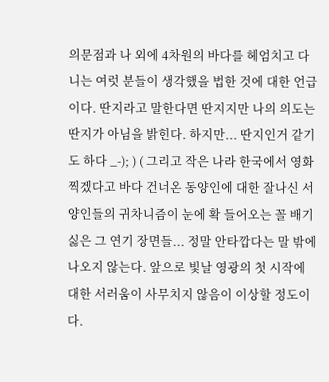의문점과 나 외에 4차원의 바다를 헤엄치고 다니는 여럿 분들이 생각했을 법한 것에 대한 언급이다. 딴지라고 말한다면 딴지지만 나의 의도는 딴지가 아님을 밝힌다. 하지만... 딴지인거 같기도 하다 _-); ) ( 그리고 작은 나라 한국에서 영화 찍겠다고 바다 건너온 동양인에 대한 잘나신 서양인들의 귀차니즘이 눈에 확 들어오는 꼴 배기싫은 그 연기 장면들... 정말 안타깝다는 말 밖에 나오지 않는다. 앞으로 빛날 영광의 첫 시작에 대한 서러움이 사무치지 않음이 이상할 정도이다.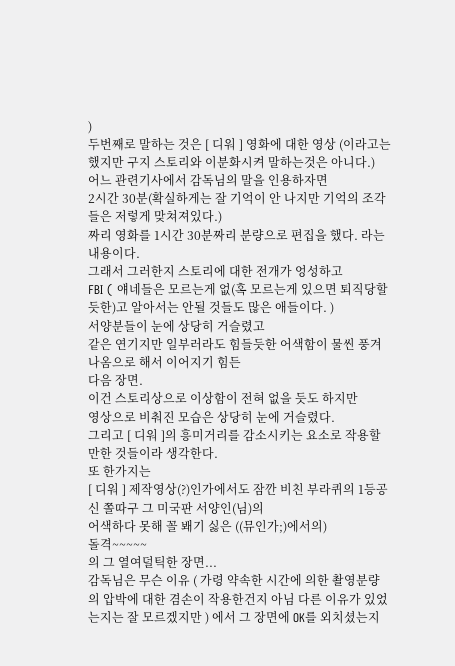)
두번째로 말하는 것은 [ 디워 ] 영화에 대한 영상 (이라고는 했지만 구지 스토리와 이분화시켜 말하는것은 아니다.)
어느 관련기사에서 감독님의 말을 인용하자면
2시간 30분(확실하게는 잘 기억이 안 나지만 기억의 조각들은 저렇게 맞쳐져있다.)
짜리 영화를 1시간 30분짜리 분량으로 편집을 했다. 라는 내용이다.
그래서 그러한지 스토리에 대한 전개가 엉성하고
FBI ( 얘네들은 모르는게 없(혹 모르는게 있으면 퇴직당할 듯한)고 알아서는 안될 것들도 많은 애들이다. )
서양분들이 눈에 상당히 거슬렸고
같은 연기지만 일부러라도 힘들듯한 어색함이 물씬 풍겨나옴으로 해서 이어지기 힘든
다음 장면.
이건 스토리상으로 이상함이 전혀 없을 듯도 하지만
영상으로 비춰진 모습은 상당히 눈에 거슬렸다.
그리고 [ 디워 ]의 흥미거리를 감소시키는 요소로 작용할만한 것들이라 생각한다.
또 한가지는
[ 디워 ] 제작영상(?)인가에서도 잠깐 비친 부라퀴의 1등공신 쫄따구 그 미국판 서양인(님)의
어색하다 못해 꼴 봬기 싫은 ((뮤인가;)에서의)
돌격~~~~~
의 그 열여덜틱한 장면...
감독님은 무슨 이유 ( 가령 약속한 시간에 의한 촬영분량의 압박에 대한 겸손이 작용한건지 아님 다른 이유가 있었는지는 잘 모르겠지만 ) 에서 그 장면에 OK를 외치셨는지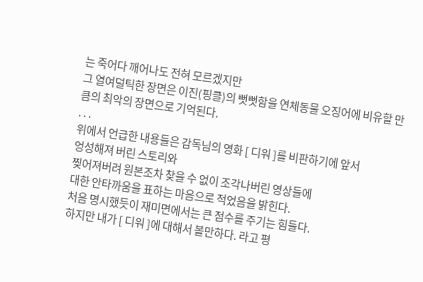는 죽어다 깨어나도 전혀 모르겠지만
그 열여덜틱한 장면은 이진(핑클)의 뻣뻣함을 연체동물 오징어에 비유할 만큼의 최악의 장면으로 기억된다.
. . .
위에서 언급한 내용들은 감독님의 영화 [ 디워 ]를 비판하기에 앞서
엉성해져 버린 스토리와
찢어져버려 원본조차 찾을 수 없이 조각나버린 영상들에
대한 안타까움을 표하는 마음으로 적었음을 밝힌다.
처음 명시했듯이 재미면에서는 큰 점수를 주기는 힘들다.
하지만 내가 [ 디워 ]에 대해서 볼만하다. 라고 평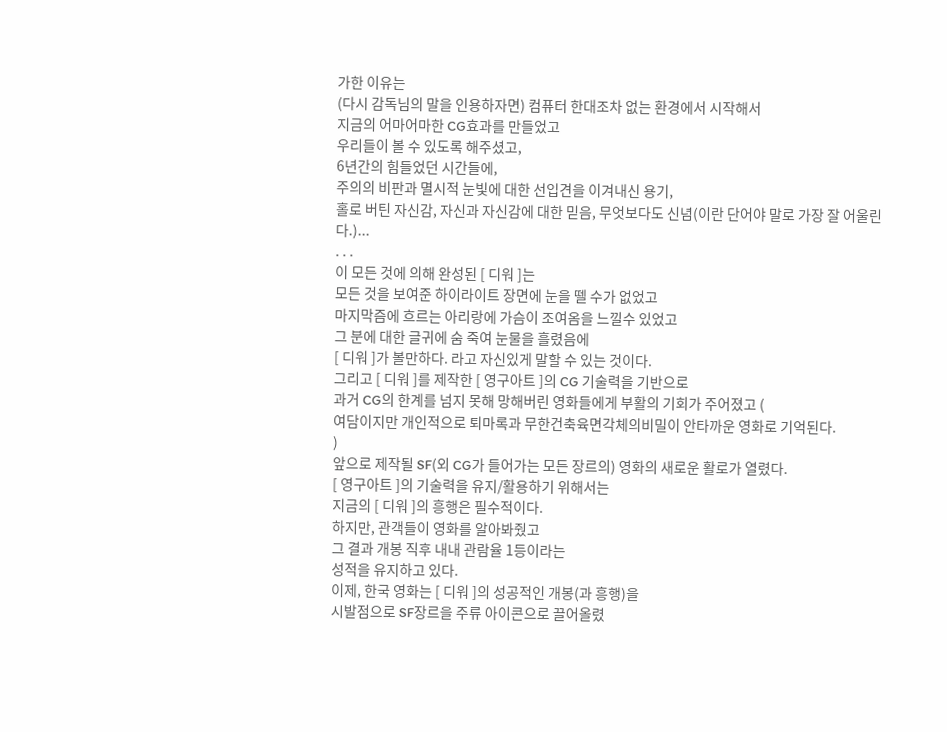가한 이유는
(다시 감독님의 말을 인용하자면) 컴퓨터 한대조차 없는 환경에서 시작해서
지금의 어마어마한 CG효과를 만들었고
우리들이 볼 수 있도록 해주셨고,
6년간의 힘들었던 시간들에,
주의의 비판과 멸시적 눈빛에 대한 선입견을 이겨내신 용기,
홀로 버틴 자신감, 자신과 자신감에 대한 믿음, 무엇보다도 신념(이란 단어야 말로 가장 잘 어울린다.)...
. . .
이 모든 것에 의해 완성된 [ 디워 ]는
모든 것을 보여준 하이라이트 장면에 눈을 뗄 수가 없었고
마지막즘에 흐르는 아리랑에 가슴이 조여옴을 느낄수 있었고
그 분에 대한 글귀에 숨 죽여 눈물을 흘렸음에
[ 디워 ]가 볼만하다. 라고 자신있게 말할 수 있는 것이다.
그리고 [ 디워 ]를 제작한 [ 영구아트 ]의 CG 기술력을 기반으로
과거 CG의 한계를 넘지 못해 망해버린 영화들에게 부활의 기회가 주어졌고 (
여담이지만 개인적으로 퇴마록과 무한건축육면각체의비밀이 안타까운 영화로 기억된다.
)
앞으로 제작될 SF(외 CG가 들어가는 모든 장르의) 영화의 새로운 활로가 열렸다.
[ 영구아트 ]의 기술력을 유지/활용하기 위해서는
지금의 [ 디워 ]의 흥행은 필수적이다.
하지만, 관객들이 영화를 알아봐줬고
그 결과 개봉 직후 내내 관람율 1등이라는
성적을 유지하고 있다.
이제, 한국 영화는 [ 디워 ]의 성공적인 개봉(과 흥행)을
시발점으로 SF장르을 주류 아이콘으로 끌어올렸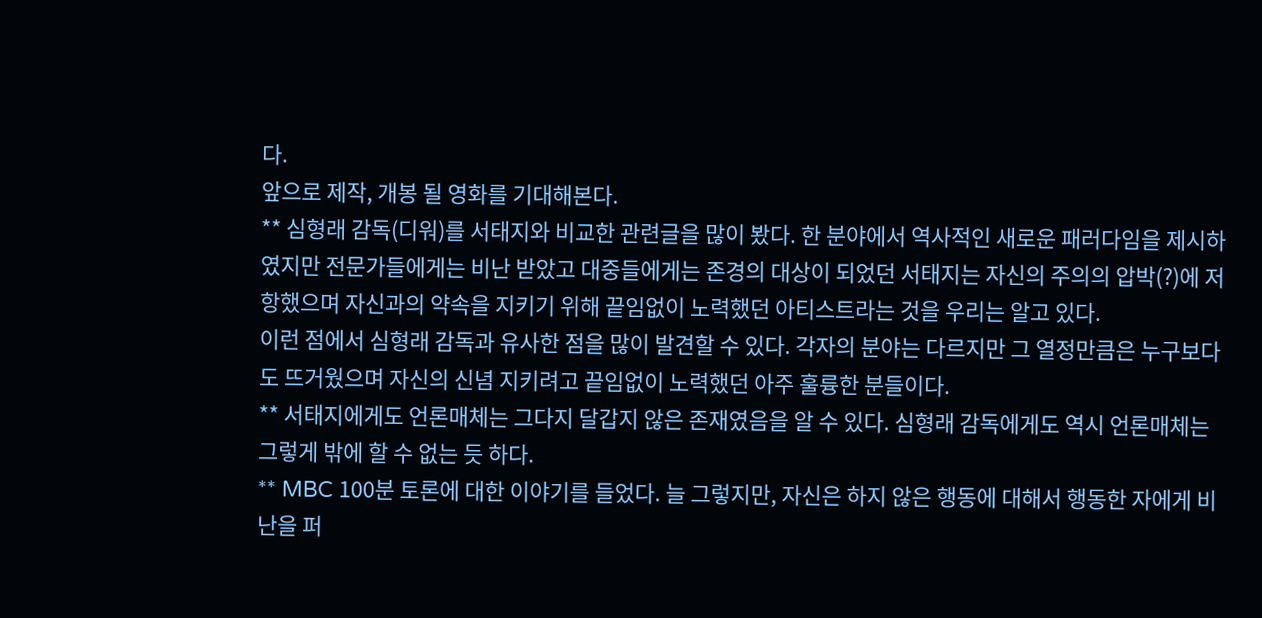다.
앞으로 제작, 개봉 될 영화를 기대해본다.
** 심형래 감독(디워)를 서태지와 비교한 관련글을 많이 봤다. 한 분야에서 역사적인 새로운 패러다임을 제시하였지만 전문가들에게는 비난 받았고 대중들에게는 존경의 대상이 되었던 서태지는 자신의 주의의 압박(?)에 저항했으며 자신과의 약속을 지키기 위해 끝임없이 노력했던 아티스트라는 것을 우리는 알고 있다.
이런 점에서 심형래 감독과 유사한 점을 많이 발견할 수 있다. 각자의 분야는 다르지만 그 열정만큼은 누구보다도 뜨거웠으며 자신의 신념 지키려고 끝임없이 노력했던 아주 훌륭한 분들이다.
** 서태지에게도 언론매체는 그다지 달갑지 않은 존재였음을 알 수 있다. 심형래 감독에게도 역시 언론매체는 그렇게 밖에 할 수 없는 듯 하다.
** MBC 100분 토론에 대한 이야기를 들었다. 늘 그렇지만, 자신은 하지 않은 행동에 대해서 행동한 자에게 비난을 퍼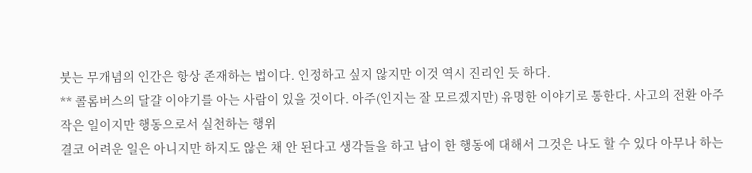붓는 무개념의 인간은 항상 존재하는 법이다. 인정하고 싶지 않지만 이것 역시 진리인 듯 하다.
** 콜롬버스의 달걀 이야기를 아는 사람이 있을 것이다. 아주(인지는 잘 모르겠지만) 유명한 이야기로 통한다. 사고의 전환 아주 작은 일이지만 행동으로서 실천하는 행위
결코 어려운 일은 아니지만 하지도 않은 채 안 된다고 생각들을 하고 남이 한 행동에 대해서 그것은 나도 할 수 있다 아무나 하는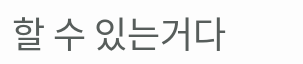할 수 있는거다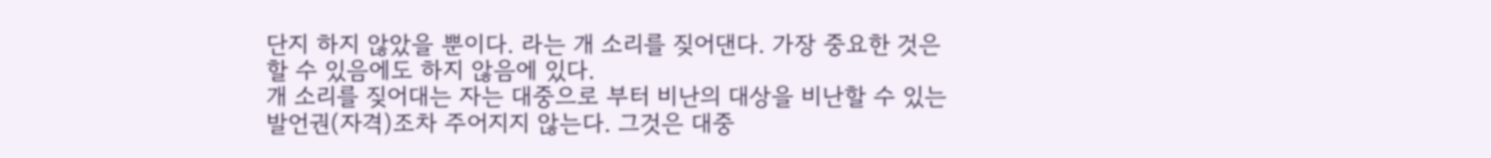단지 하지 않았을 뿐이다. 라는 개 소리를 짖어댄다. 가장 중요한 것은 할 수 있음에도 하지 않음에 있다.
개 소리를 짖어대는 자는 대중으로 부터 비난의 대상을 비난할 수 있는 발언권(자격)조차 주어지지 않는다. 그것은 대중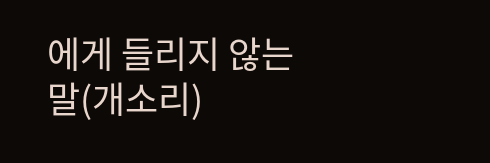에게 들리지 않는 말(개소리)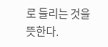로 들리는 것을 뜻한다.